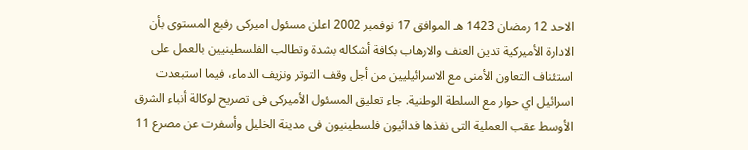الاحد 12 رمضان 1423 هـ الموافق 17 نوفمبر 2002 اعلن مسئول اميركى رفيع المستوى بأن الادارة الأميركية تدين العنف والارهاب بكافة أشكاله بشدة وتطالب الفلسطينيين بالعمل على استئناف التعاون الأمنى مع الاسرائيليين من أجل وقف التوتر ونزيف الدماء، فيما استبعدت اسرائيل اي حوار مع السلطة الوطنية. جاء تعليق المسئول الأميركى فى تصريح لوكالة أنباء الشرق الأوسط عقب العملية التى نفذها فدائيون فلسطينيون فى مدينة الخليل وأسفرت عن مصرع 11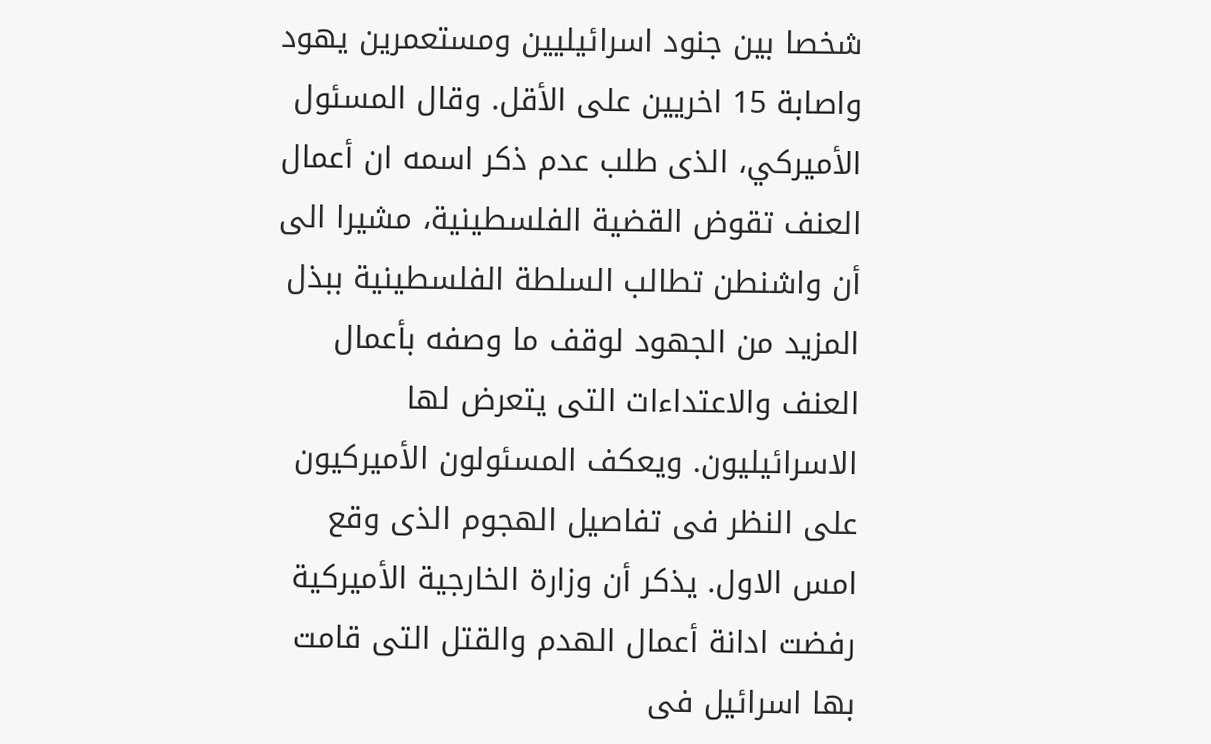شخصا بين جنود اسرائيليين ومستعمرين يهود واصابة 15 اخريين على الأقل. وقال المسئول الأميركي، الذى طلب عدم ذكر اسمه ان أعمال العنف تقوض القضية الفلسطينية، مشيرا الى أن واشنطن تطالب السلطة الفلسطينية ببذل المزيد من الجهود لوقف ما وصفه بأعمال العنف والاعتداءات التى يتعرض لها الاسرائيليون. ويعكف المسئولون الأميركيون على النظر فى تفاصيل الهجوم الذى وقع امس الاول. يذكر أن وزارة الخارجية الأميركية رفضت ادانة أعمال الهدم والقتل التى قامت بها اسرائيل فى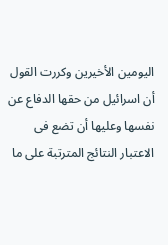اليومين الأخيرين وكررت القول أن اسرائيل من حقها الدفاع عن نفسها وعليها أن تضع فى الاعتبار النتائج المترتبة على ما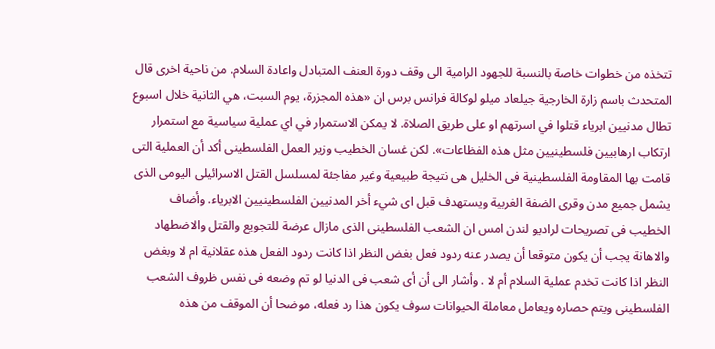تتخذه من خطوات خاصة بالنسبة للجهود الرامية الى وقف دورة العنف المتبادل واعادة السلام. من ناحية اخرى قال المتحدث باسم زارة الخارجية جيلعاد ميلو لوكالة فرانس برس ان «هذه المجزرة، يوم السبت، هي الثانية خلال اسبوع تطال مدنيين ابرياء قتلوا في اسرتهم او على طريق الصلاة. لا يمكن الاستمرار في اي عملية سياسية مع استمرار ارتكاب ارهابيين فلسطينيين مثل هذه الفظاعات». لكن غسان الخطيب وزير العمل الفلسطينى أكد أن العملية التى قامت بها المقاومة الفلسطينية فى الخليل هى نتيجة طبيعية وغير مفاجئة لمسلسل القتل الاسرائيلى اليومى الذى يشمل جميع مدن وقرى الضفة الغربية ويستهدف قبل اى شيء أخر المدنيين الفلسطينيين الابرياء. وأضاف الخطيب فى تصريحات لراديو لندن امس ان الشعب الفلسطينى الذى مازال عرضة للتجويع والقتل والاضطهاد والاهانة يجب أن يكون متوقعا أن يصدر عنه ردود فعل بغض النظر اذا كانت ردود الفعل هذه عقلانية ام لا وبغض النظر اذا كانت تخدم عملية السلام أم لا . وأشار الى أن أى شعب فى الدنيا لو تم وضعه فى نفس ظروف الشعب الفلسطينى ويتم حصاره ويعامل معاملة الحيوانات سوف يكون هذا رد فعله، موضحا أن الموقف من هذه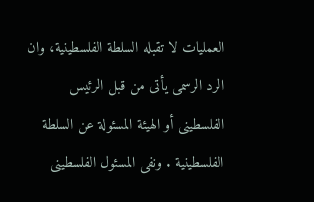العمليات لا تقبله السلطة الفلسطينية، وان الرد الرسمى يأتى من قبل الرئيس الفلسطينى أو الهيئة المسئولة عن السلطة الفلسطينية . ونفى المسئول الفلسطينى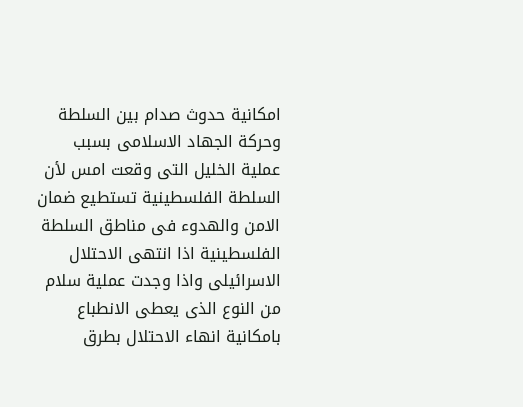امكانية حدوث صدام بين السلطة وحركة الجهاد الاسلامى بسبب عملية الخليل التى وقعت امس لأن السلطة الفلسطينية تستطيع ضمان الامن والهدوء فى مناطق السلطة الفلسطينية اذا انتهى الاحتلال الاسرائيلى واذا وجدت عملية سلام من النوع الذى يعطى الانطباع بامكانية انهاء الاحتلال بطرق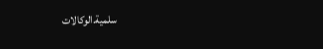سلمية.الوكالات